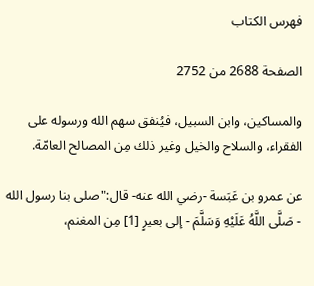فهرس الكتاب

الصفحة 2688 من 2752

والمساكين، وابن السبيل، فيُنفق سهم الله ورسوله على الفقراء، والسلاح والخيل وغير ذلك مِن المصالح العامّة.

عن عمرو بن عَبَسة -رضي الله عنه- قال:"صلى بنا رسول الله - صَلَّى اللَّهُ عَلَيْهِ وَسَلَّمَ - إلى بعيرٍ [1] مِن المغنم،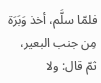فلمّا سلَّم، أخذ وَبَرَة مِن جنب البعير، ثمّ قال: ولا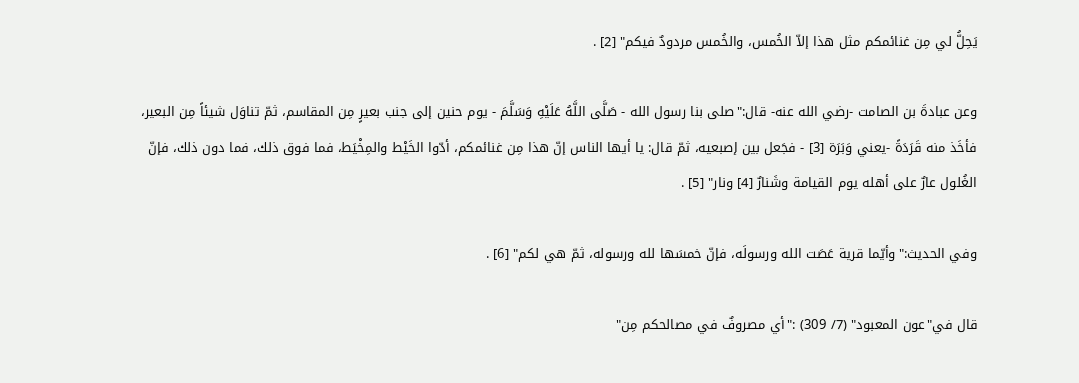يَحِلُّ لي مِن غنائمكم مثل هذا إلاّ الخُمس، والخُمس مردودٌ فيكم" [2] .

وعن عبادةَ بن الصامت -رضي الله عنه- قال:"صلى بنا رسول الله - صَلَّى اللَّهُ عَلَيْهِ وَسَلَّمَ - يوم حنين إلى جنب بعيرٍ مِن المقاسم، ثمّ تناوَل شيئاً مِن البعير، فأخَذ منه قَرَدَةً -يعني وَبَرَة [3] - فجَعل بين إصبعيه، ثمّ قال: يا أيها الناس إنّ هذا مِن غنائمكم، أدّوا الخَيْط والمِخْيَط، فما فوق ذلك، فما دون ذلك، فإنّ الغُلول عارٌ على أهله يوم القيامة وشَنارٌ [4] ونار" [5] .

وفي الحديث:"وأيّما قرية عَصَت الله ورسولَه، فإنّ خمسَها لله ورسوله، ثمّ هي لكم" [6] .

قال في"عون المعبود" (7/ 309) :"أي مصروفٌ في مصالحكم مِن"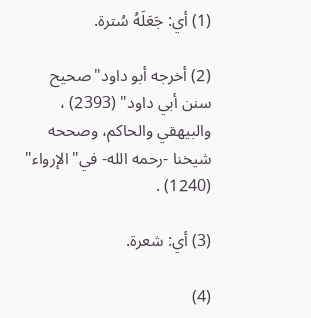(1) أي: جَعَلَهُ سُترة.

(2) أخرجه أبو داود"صحيح سنن أبي داود" (2393) ، والبيهقي والحاكم، وصححه شيخنا -رحمه الله- في"الإرواء" (1240) .

(3) أي: شعرة.

(4)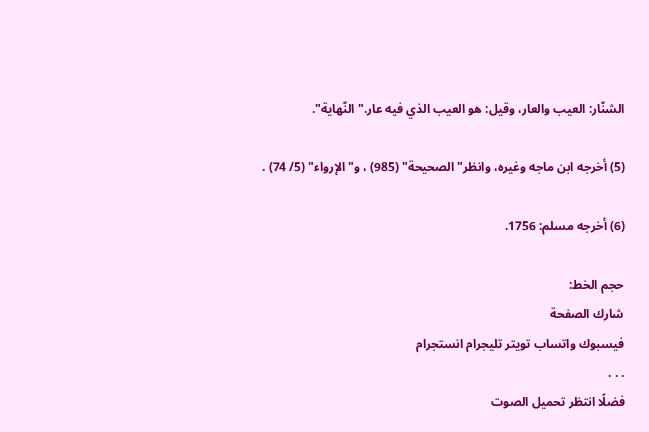الشنّار: العيب والعار، وقيل: هو العيب الذي فيه عار."النّهاية".

(5) أخرجه ابن ماجه وغيره، وانظر"الصحيحة" (985) ، و"الإرواء" (5/ 74) .

(6) أخرجه مسلم: 1756.

حجم الخط:
شارك الصفحة
فيسبوك واتساب تويتر تليجرام انستجرام
. . .
فضلًا انتظر تحميل الصوت